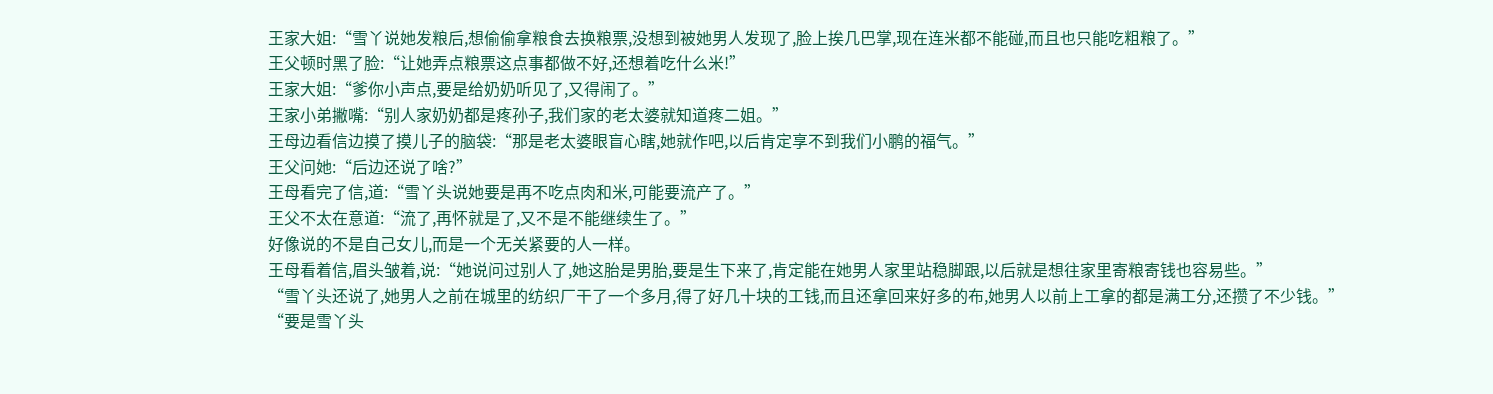王家大姐:“雪丫说她发粮后,想偷偷拿粮食去换粮票,没想到被她男人发现了,脸上挨几巴掌,现在连米都不能碰,而且也只能吃粗粮了。”
王父顿时黑了脸:“让她弄点粮票这点事都做不好,还想着吃什么米!”
王家大姐:“爹你小声点,要是给奶奶听见了,又得闹了。”
王家小弟撇嘴:“别人家奶奶都是疼孙子,我们家的老太婆就知道疼二姐。”
王母边看信边摸了摸儿子的脑袋:“那是老太婆眼盲心瞎,她就作吧,以后肯定享不到我们小鹏的福气。”
王父问她:“后边还说了啥?”
王母看完了信,道:“雪丫头说她要是再不吃点肉和米,可能要流产了。”
王父不太在意道:“流了,再怀就是了,又不是不能继续生了。”
好像说的不是自己女儿,而是一个无关紧要的人一样。
王母看着信,眉头皱着,说:“她说问过别人了,她这胎是男胎,要是生下来了,肯定能在她男人家里站稳脚跟,以后就是想往家里寄粮寄钱也容易些。”
“雪丫头还说了,她男人之前在城里的纺织厂干了一个多月,得了好几十块的工钱,而且还拿回来好多的布,她男人以前上工拿的都是满工分,还攒了不少钱。”
“要是雪丫头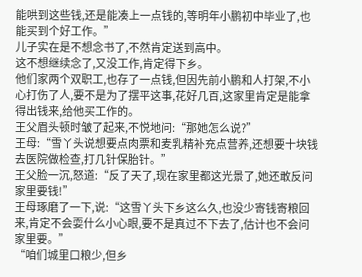能哄到这些钱,还是能凑上一点钱的,等明年小鹏初中毕业了,也能买到个好工作。”
儿子实在是不想念书了,不然肯定送到高中。
这不想继续念了,又没工作,肯定得下乡。
他们家两个双职工,也存了一点钱,但因先前小鹏和人打架,不小心打伤了人,要不是为了摆平这事,花好几百,这家里肯定是能拿得出钱来,给他买工作的。
王父眉头顿时皱了起来,不悦地问:“那她怎么说?”
王母:“雪丫头说想要点肉票和麦乳精补充点营养,还想要十块钱去医院做检查,打几针保胎针。”
王父脸一沉,怒道:“反了天了,现在家里都这光景了,她还敢反问家里要钱!”
王母琢磨了一下,说:“这雪丫头下乡这么久,也没少寄钱寄粮回来,肯定不会耍什么小心眼,要不是真过不下去了,估计也不会问家里要。”
“咱们城里口粮少,但乡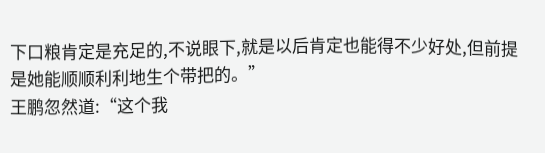下口粮肯定是充足的,不说眼下,就是以后肯定也能得不少好处,但前提是她能顺顺利利地生个带把的。”
王鹏忽然道:“这个我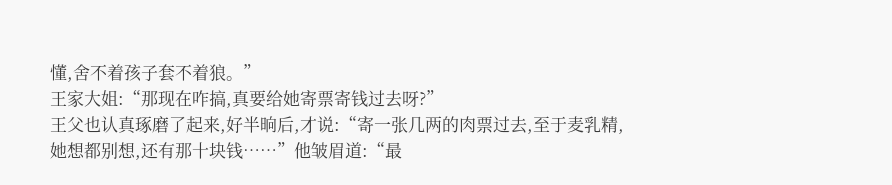懂,舍不着孩子套不着狼。”
王家大姐:“那现在咋搞,真要给她寄票寄钱过去呀?”
王父也认真琢磨了起来,好半晌后,才说:“寄一张几两的肉票过去,至于麦乳精,她想都别想,还有那十块钱……”他皱眉道:“最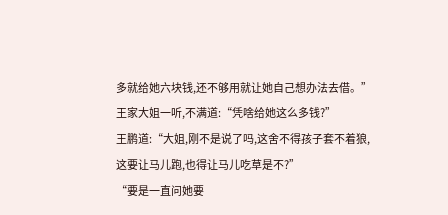多就给她六块钱,还不够用就让她自己想办法去借。”
王家大姐一听,不满道:“凭啥给她这么多钱?”
王鹏道:“大姐,刚不是说了吗,这舍不得孩子套不着狼,这要让马儿跑,也得让马儿吃草是不?”
“要是一直问她要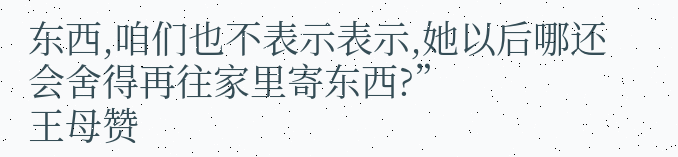东西,咱们也不表示表示,她以后哪还会舍得再往家里寄东西?”
王母赞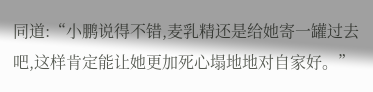同道:“小鹏说得不错,麦乳精还是给她寄一罐过去吧,这样肯定能让她更加死心塌地地对自家好。”